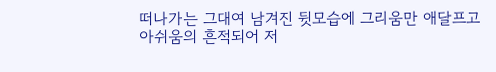떠나가는 그대여 남겨진 뒷모습에 그리움만 애달프고
아쉬움의 흔적되어 저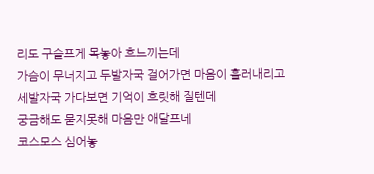리도 구슬프게 목놓아 흐느끼는데
가슴이 무너지고 두발자국 걸어가면 마음이 흘러내리고 세발자국 가다보면 기억이 흐릿해 질텐데
궁금해도 묻지못해 마음만 애달프네
코스모스 심어놓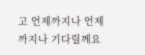고 언제까지나 언제까지나 기다릴께요